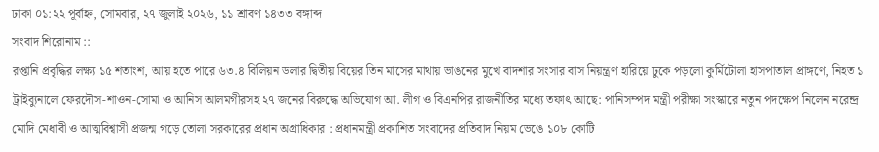ঢাকা ০১:২২ পূর্বাহ্ন, সোমবার, ২৭ জুলাই ২০২৬, ১১ শ্রাবণ ১৪৩৩ বঙ্গাব্দ
সংবাদ শিরোনাম ::
রপ্তানি প্রবৃদ্ধির লক্ষ্য ১৫ শতাংশ, আয় হতে পারে ৬৩.৪ বিলিয়ন ডলার দ্বিতীয় বিয়ের তিন মাসের মাথায় ভাঙনের মুখে বাদশার সংসার বাস নিয়ন্ত্রণ হারিয়ে ঢুকে পড়লো কুর্মিটোলা হাসপাতাল প্রাঙ্গণে, নিহত ১ ট্রাইব্যুনালে ফেরদৌস-শাওন-সোমা ও আনিস আলমগীরসহ ২৭ জনের বিরুদ্ধে অভিযোগ আ. লীগ ও বিএনপির রাজনীতির মধ্যে তফাৎ আছে: পানিসম্পদ মন্ত্রী পরীক্ষা সংস্কারে নতুন পদক্ষেপ নিলেন নরেন্দ্র মোদি মেধাবী ও আত্মবিশ্বাসী প্রজন্ম গড়ে তোলা সরকারের প্রধান অগ্রাধিকার : প্রধানমন্ত্রী প্রকাশিত সংবাদের প্রতিবাদ নিয়ম ভেঙে ১০৮ কোটি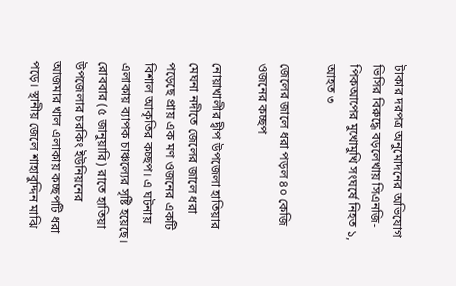টাকার দরপত্র অনুমোদনের অভিযোগ ভিসির বিরুদ্ধে বড়লেখায় সিএনজি-পিকআপের মুখোমুখি সংঘর্ষে নিহত ১, আহত ৩

জেলের জালে ধরা পড়ল ৪০ কেজি ওজনের কচ্ছপ

নোয়াখালীর দ্বীপ উপজেলা হাতিয়ার মেঘনা নদীতে জেলের জালে ধরা পড়েছে প্রায় এক মণ ওজনের একটি বিশাল আকৃতির কচ্ছপ। এ ঘটনায় এলাকায় ব্যাপক চাঞ্চল্যের সৃষ্টি হয়েছে। রোববার (৫ জানুয়ারি) রাতে হাতিয়া উপজেলার চরকিং ইউনিয়নের আজমার খাল এলাকায় কচ্ছপটি ধরা পড়ে। স্থানীয় জেলে শাহাবুদ্দিন মাঝি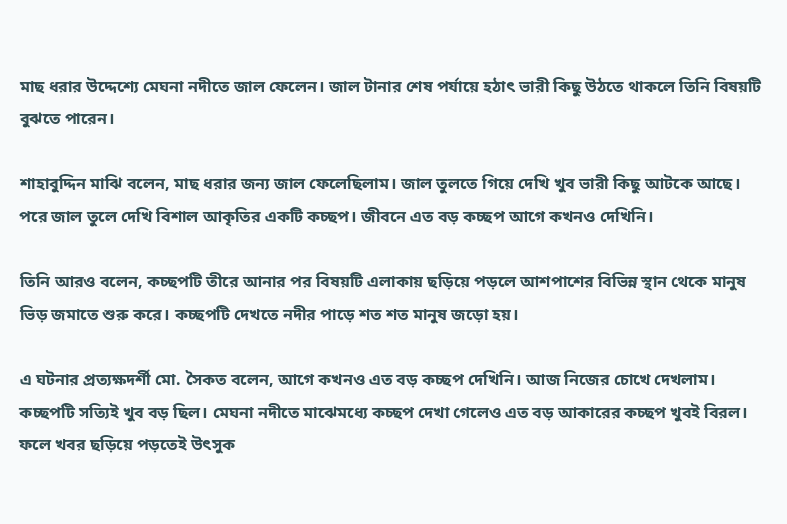মাছ ধরার উদ্দেশ্যে মেঘনা নদীতে জাল ফেলেন। জাল টানার শেষ পর্যায়ে হঠাৎ ভারী কিছু উঠতে থাকলে তিনি বিষয়টি বুঝতে পারেন।

শাহাবুদ্দিন মাঝি বলেন, মাছ ধরার জন্য জাল ফেলেছিলাম। জাল তুলতে গিয়ে দেখি খুব ভারী কিছু আটকে আছে। পরে জাল তুলে দেখি বিশাল আকৃতির একটি কচ্ছপ। জীবনে এত বড় কচ্ছপ আগে কখনও দেখিনি।

তিনি আরও বলেন, কচ্ছপটি তীরে আনার পর বিষয়টি এলাকায় ছড়িয়ে পড়লে আশপাশের বিভিন্ন স্থান থেকে মানুষ ভিড় জমাতে শুরু করে। কচ্ছপটি দেখতে নদীর পাড়ে শত শত মানুষ জড়ো হয়।

এ ঘটনার প্রত্যক্ষদর্শী মো. সৈকত বলেন, আগে কখনও এত বড় কচ্ছপ দেখিনি। আজ নিজের চোখে দেখলাম। কচ্ছপটি সত্যিই খুব বড় ছিল। মেঘনা নদীতে মাঝেমধ্যে কচ্ছপ দেখা গেলেও এত বড় আকারের কচ্ছপ খুবই বিরল। ফলে খবর ছড়িয়ে পড়তেই উৎসুক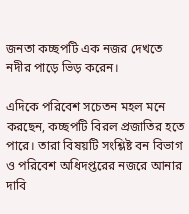জনতা কচ্ছপটি এক নজর দেখতে নদীর পাড়ে ভিড় করেন।

এদিকে পরিবেশ সচেতন মহল মনে করছেন, কচ্ছপটি বিরল প্রজাতির হতে পারে। তারা বিষয়টি সংশ্লিষ্ট বন বিভাগ ও পরিবেশ অধিদপ্তরের নজরে আনার দাবি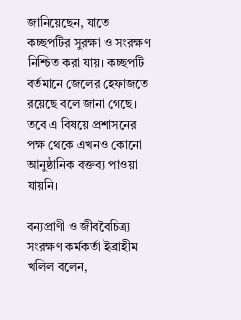জানিয়েছেন, যাতে কচ্ছপটির সুরক্ষা ও সংরক্ষণ নিশ্চিত করা যায়। কচ্ছপটি বর্তমানে জেলের হেফাজতে রয়েছে বলে জানা গেছে। তবে এ বিষয়ে প্রশাসনের পক্ষ থেকে এখনও কোনো আনুষ্ঠানিক বক্তব্য পাওয়া যায়নি।

বন্যপ্রাণী ও জীববৈচিত্র্য সংরক্ষণ কর্মকর্তা ইব্রাহীম খলিল বলেন,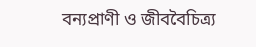বন্যপ্রাণী ও জীববৈচিত্র্য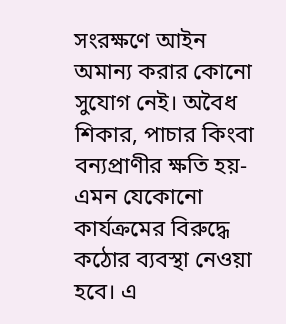সংরক্ষণে আইন অমান্য করার কোনো সুযোগ নেই। অবৈধ শিকার, পাচার কিংবা বন্যপ্রাণীর ক্ষতি হয়-এমন যেকোনো কার্যক্রমের বিরুদ্ধে কঠোর ব্যবস্থা নেওয়া হবে। এ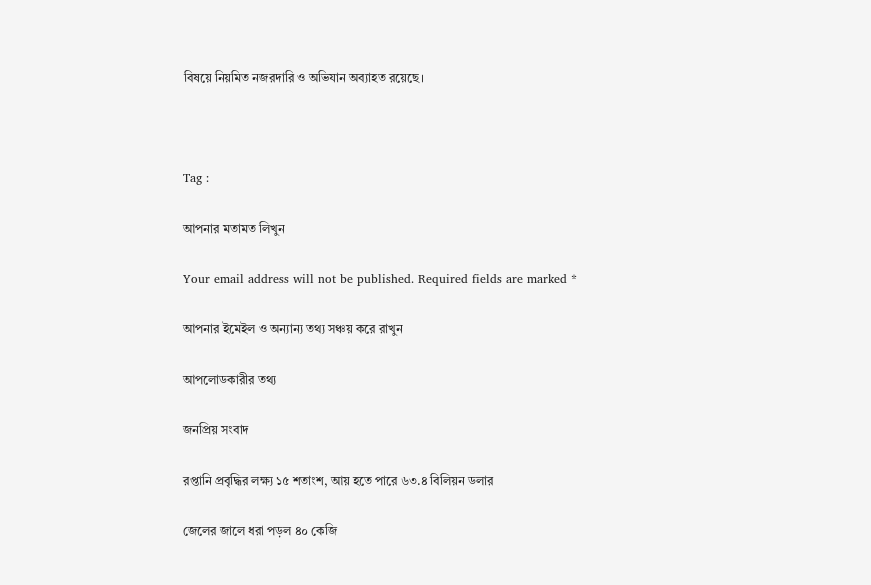বিষয়ে নিয়মিত নজরদারি ও অভিযান অব্যাহত রয়েছে।



Tag :

আপনার মতামত লিখুন

Your email address will not be published. Required fields are marked *

আপনার ইমেইল ও অন্যান্য তথ্য সঞ্চয় করে রাখুন

আপলোডকারীর তথ্য

জনপ্রিয় সংবাদ

রপ্তানি প্রবৃদ্ধির লক্ষ্য ১৫ শতাংশ, আয় হতে পারে ৬৩.৪ বিলিয়ন ডলার

জেলের জালে ধরা পড়ল ৪০ কেজি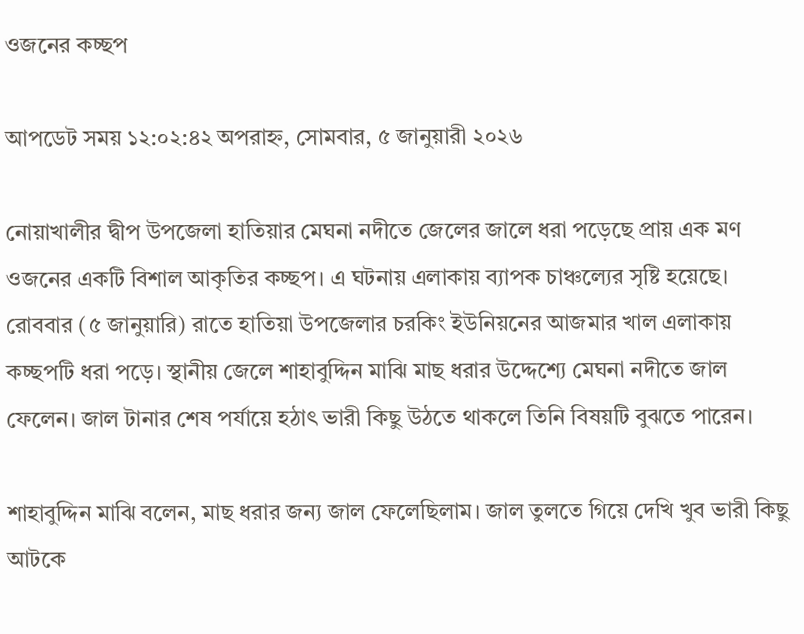ওজনের কচ্ছপ

আপডেট সময় ১২:০২:৪২ অপরাহ্ন, সোমবার, ৫ জানুয়ারী ২০২৬

নোয়াখালীর দ্বীপ উপজেলা হাতিয়ার মেঘনা নদীতে জেলের জালে ধরা পড়েছে প্রায় এক মণ ওজনের একটি বিশাল আকৃতির কচ্ছপ। এ ঘটনায় এলাকায় ব্যাপক চাঞ্চল্যের সৃষ্টি হয়েছে। রোববার (৫ জানুয়ারি) রাতে হাতিয়া উপজেলার চরকিং ইউনিয়নের আজমার খাল এলাকায় কচ্ছপটি ধরা পড়ে। স্থানীয় জেলে শাহাবুদ্দিন মাঝি মাছ ধরার উদ্দেশ্যে মেঘনা নদীতে জাল ফেলেন। জাল টানার শেষ পর্যায়ে হঠাৎ ভারী কিছু উঠতে থাকলে তিনি বিষয়টি বুঝতে পারেন।

শাহাবুদ্দিন মাঝি বলেন, মাছ ধরার জন্য জাল ফেলেছিলাম। জাল তুলতে গিয়ে দেখি খুব ভারী কিছু আটকে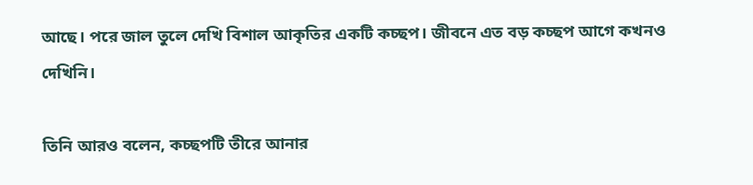আছে। পরে জাল তুলে দেখি বিশাল আকৃতির একটি কচ্ছপ। জীবনে এত বড় কচ্ছপ আগে কখনও দেখিনি।

তিনি আরও বলেন, কচ্ছপটি তীরে আনার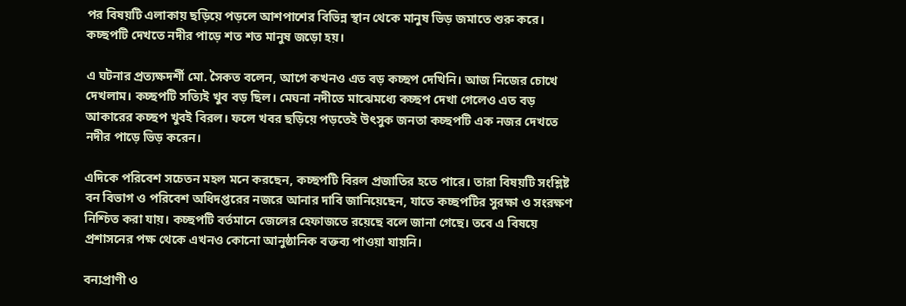পর বিষয়টি এলাকায় ছড়িয়ে পড়লে আশপাশের বিভিন্ন স্থান থেকে মানুষ ভিড় জমাতে শুরু করে। কচ্ছপটি দেখতে নদীর পাড়ে শত শত মানুষ জড়ো হয়।

এ ঘটনার প্রত্যক্ষদর্শী মো. সৈকত বলেন, আগে কখনও এত বড় কচ্ছপ দেখিনি। আজ নিজের চোখে দেখলাম। কচ্ছপটি সত্যিই খুব বড় ছিল। মেঘনা নদীতে মাঝেমধ্যে কচ্ছপ দেখা গেলেও এত বড় আকারের কচ্ছপ খুবই বিরল। ফলে খবর ছড়িয়ে পড়তেই উৎসুক জনতা কচ্ছপটি এক নজর দেখতে নদীর পাড়ে ভিড় করেন।

এদিকে পরিবেশ সচেতন মহল মনে করছেন, কচ্ছপটি বিরল প্রজাতির হতে পারে। তারা বিষয়টি সংশ্লিষ্ট বন বিভাগ ও পরিবেশ অধিদপ্তরের নজরে আনার দাবি জানিয়েছেন, যাতে কচ্ছপটির সুরক্ষা ও সংরক্ষণ নিশ্চিত করা যায়। কচ্ছপটি বর্তমানে জেলের হেফাজতে রয়েছে বলে জানা গেছে। তবে এ বিষয়ে প্রশাসনের পক্ষ থেকে এখনও কোনো আনুষ্ঠানিক বক্তব্য পাওয়া যায়নি।

বন্যপ্রাণী ও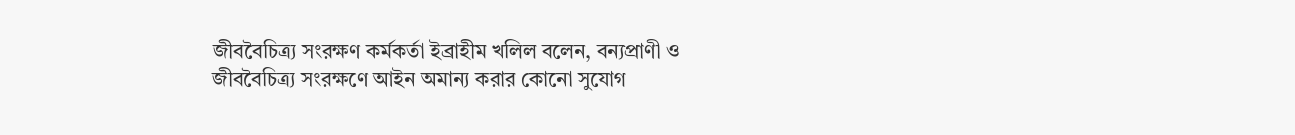জীববৈচিত্র্য সংরক্ষণ কর্মকর্তা ইব্রাহীম খলিল বলেন, বন্যপ্রাণী ও জীববৈচিত্র্য সংরক্ষণে আইন অমান্য করার কোনো সুযোগ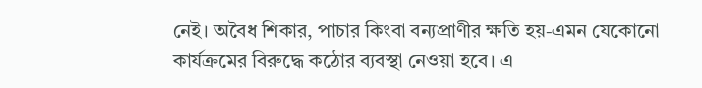নেই। অবৈধ শিকার, পাচার কিংবা বন্যপ্রাণীর ক্ষতি হয়-এমন যেকোনো কার্যক্রমের বিরুদ্ধে কঠোর ব্যবস্থা নেওয়া হবে। এ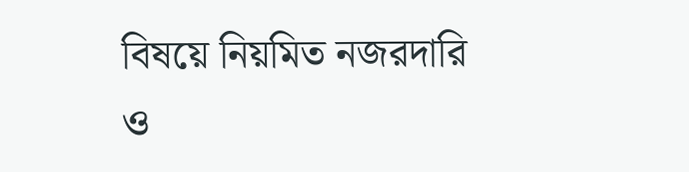বিষয়ে নিয়মিত নজরদারি ও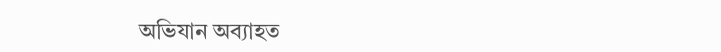অভিযান অব্যাহত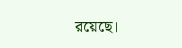রয়েছে।